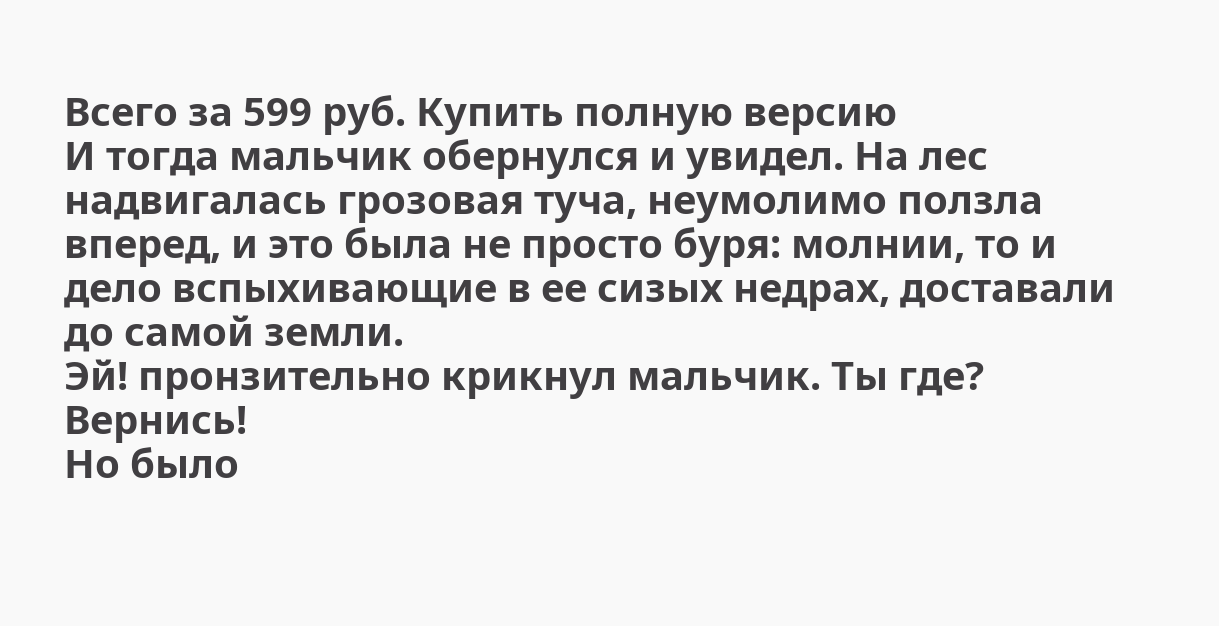Всего за 599 руб. Купить полную версию
И тогда мальчик обернулся и увидел. На лес надвигалась грозовая туча, неумолимо ползла вперед, и это была не просто буря: молнии, то и дело вспыхивающие в ее сизых недрах, доставали до самой земли.
Эй! пронзительно крикнул мальчик. Ты где? Вернись!
Но было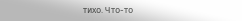тихо. Что-то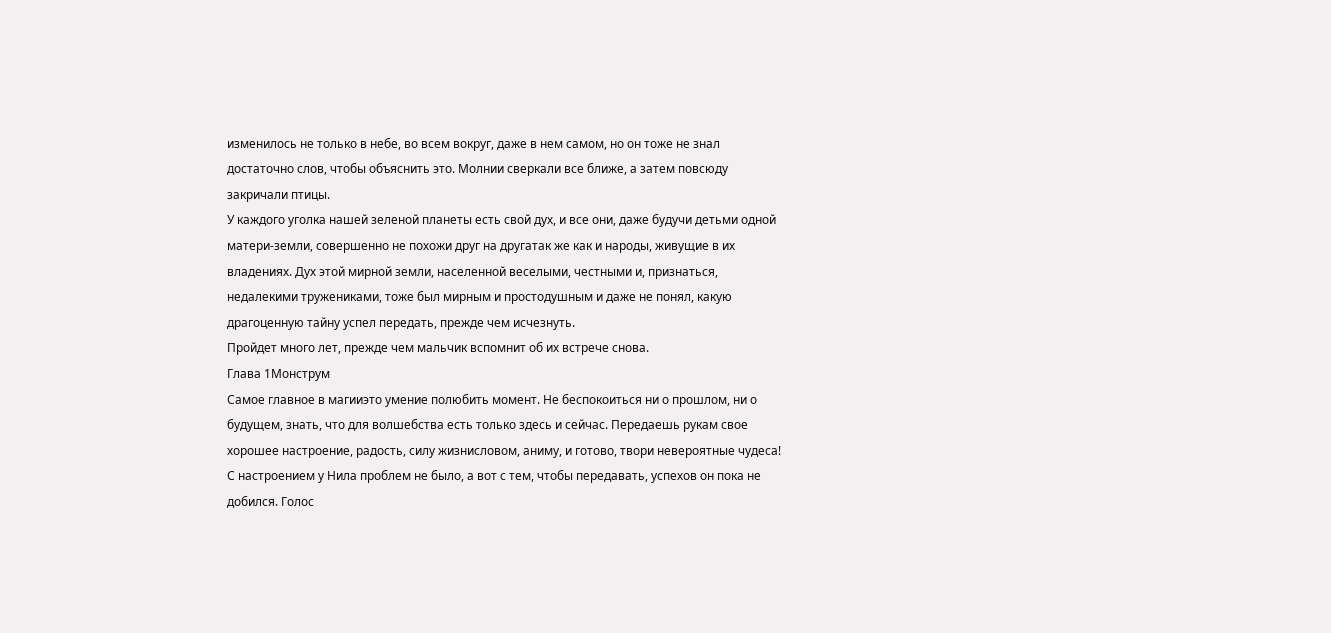изменилось не только в небе, во всем вокруг, даже в нем самом, но он тоже не знал достаточно слов, чтобы объяснить это. Молнии сверкали все ближе, а затем повсюду закричали птицы.
У каждого уголка нашей зеленой планеты есть свой дух, и все они, даже будучи детьми одной матери-земли, совершенно не похожи друг на другатак же как и народы, живущие в их владениях. Дух этой мирной земли, населенной веселыми, честными и, признаться, недалекими тружениками, тоже был мирным и простодушным и даже не понял, какую драгоценную тайну успел передать, прежде чем исчезнуть.
Пройдет много лет, прежде чем мальчик вспомнит об их встрече снова.
Глава 1Монструм
Самое главное в магииэто умение полюбить момент. Не беспокоиться ни о прошлом, ни о будущем, знать, что для волшебства есть только здесь и сейчас. Передаешь рукам свое хорошее настроение, радость, силу жизнисловом, аниму, и готово, твори невероятные чудеса!
С настроением у Нила проблем не было, а вот с тем, чтобы передавать, успехов он пока не добился. Голос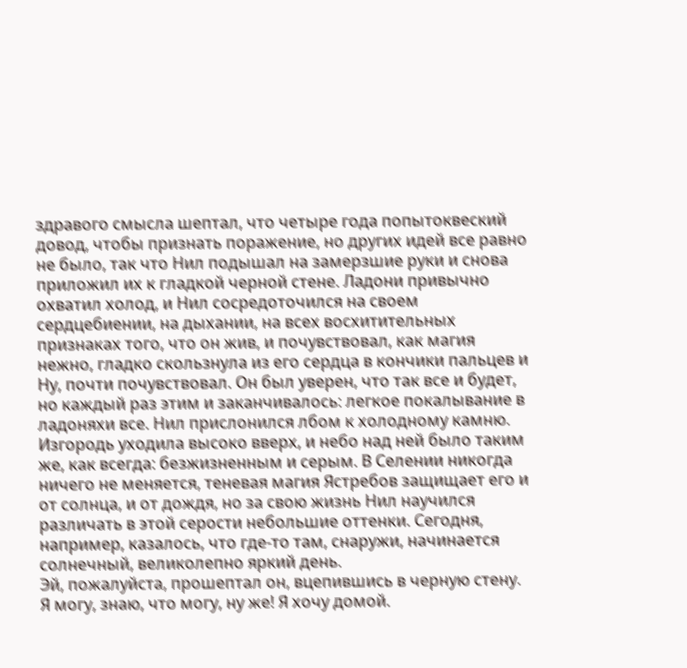здравого смысла шептал, что четыре года попытоквеский довод, чтобы признать поражение, но других идей все равно не было, так что Нил подышал на замерзшие руки и снова приложил их к гладкой черной стене. Ладони привычно охватил холод, и Нил сосредоточился на своем сердцебиении, на дыхании, на всех восхитительных признаках того, что он жив, и почувствовал, как магия нежно, гладко скользнула из его сердца в кончики пальцев и
Ну, почти почувствовал. Он был уверен, что так все и будет, но каждый раз этим и заканчивалось: легкое покалывание в ладоняхи все. Нил прислонился лбом к холодному камню. Изгородь уходила высоко вверх, и небо над ней было таким же, как всегда: безжизненным и серым. В Селении никогда ничего не меняется, теневая магия Ястребов защищает его и от солнца, и от дождя, но за свою жизнь Нил научился различать в этой серости небольшие оттенки. Сегодня, например, казалось, что где-то там, снаружи, начинается солнечный, великолепно яркий день.
Эй, пожалуйста, прошептал он, вцепившись в черную стену. Я могу, знаю, что могу, ну же! Я хочу домой.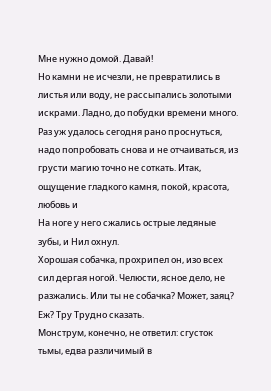Мне нужно домой. Давай!
Но камни не исчезли, не превратились в листья или воду, не рассыпались золотыми искрами. Ладно, до побудки времени много. Раз уж удалось сегодня рано проснуться, надо попробовать снова и не отчаиваться, из грусти магию точно не соткать. Итак, ощущение гладкого камня, покой, красота, любовь и
На ноге у него сжались острые ледяные зубы, и Нил охнул.
Хорошая собачка, прохрипел он, изо всех сил дергая ногой. Челюсти, ясное дело, не разжались. Или ты не собачка? Может, заяц? Еж? Тру Трудно сказать.
Монструм, конечно, не ответил: сгусток тьмы, едва различимый в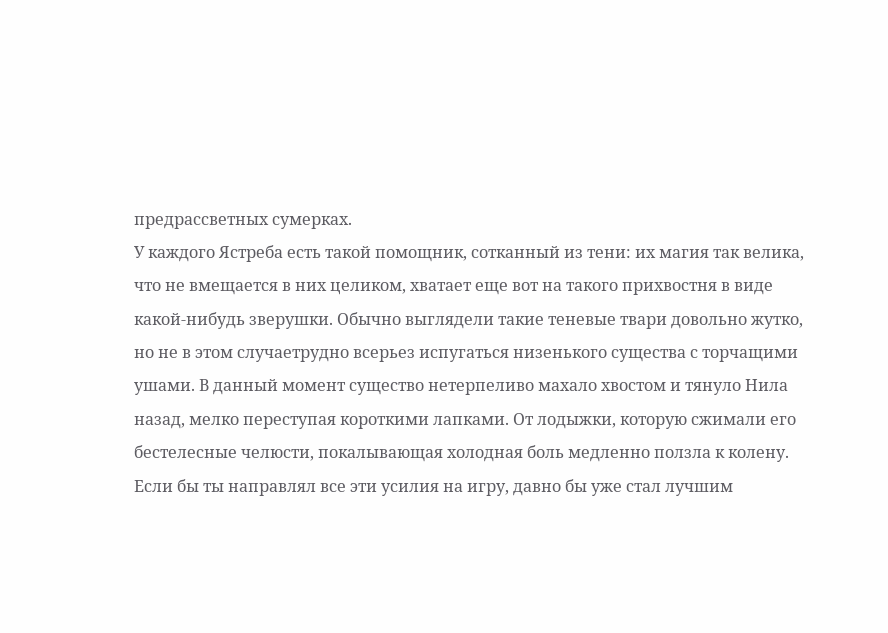предрассветных сумерках.
У каждого Ястреба есть такой помощник, сотканный из тени: их магия так велика, что не вмещается в них целиком, хватает еще вот на такого прихвостня в виде какой-нибудь зверушки. Обычно выглядели такие теневые твари довольно жутко, но не в этом случаетрудно всерьез испугаться низенького существа с торчащими ушами. В данный момент существо нетерпеливо махало хвостом и тянуло Нила назад, мелко переступая короткими лапками. От лодыжки, которую сжимали его бестелесные челюсти, покалывающая холодная боль медленно ползла к колену.
Если бы ты направлял все эти усилия на игру, давно бы уже стал лучшим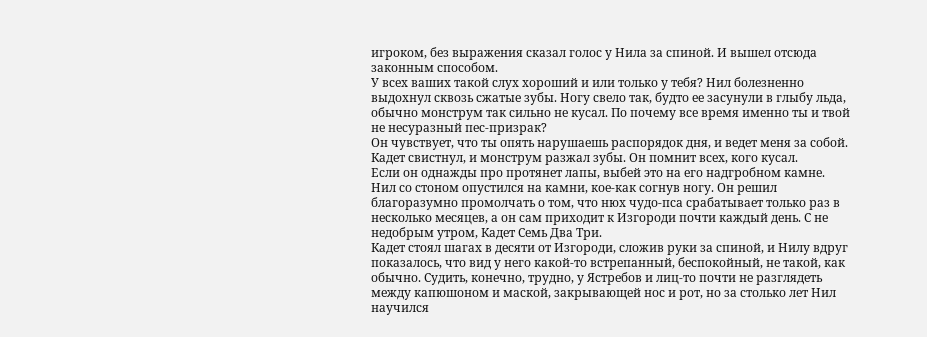игроком, без выражения сказал голос у Нила за спиной. И вышел отсюда законным способом.
У всех ваших такой слух хороший и или только у тебя? Нил болезненно выдохнул сквозь сжатые зубы. Ногу свело так, будто ее засунули в глыбу льда, обычно монструм так сильно не кусал. По почему все время именно ты и твой не несуразный пес-призрак?
Он чувствует, что ты опять нарушаешь распорядок дня, и ведет меня за собой. Кадет свистнул, и монструм разжал зубы. Он помнит всех, кого кусал.
Если он однажды про протянет лапы, выбей это на его надгробном камне. Нил со стоном опустился на камни, кое-как согнув ногу. Он решил благоразумно промолчать о том, что нюх чудо-пса срабатывает только раз в несколько месяцев, а он сам приходит к Изгороди почти каждый день. С не недобрым утром, Кадет Семь Два Три.
Кадет стоял шагах в десяти от Изгороди, сложив руки за спиной, и Нилу вдруг показалось, что вид у него какой-то встрепанный, беспокойный, не такой, как обычно. Судить, конечно, трудно, у Ястребов и лиц-то почти не разглядеть между капюшоном и маской, закрывающей нос и рот, но за столько лет Нил научился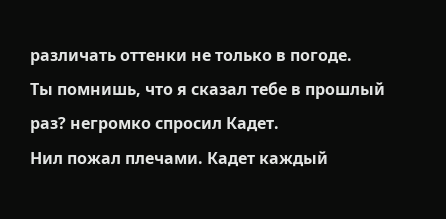различать оттенки не только в погоде.
Ты помнишь, что я сказал тебе в прошлый раз? негромко спросил Кадет.
Нил пожал плечами. Кадет каждый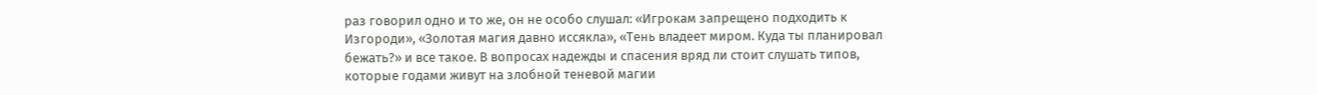раз говорил одно и то же, он не особо слушал: «Игрокам запрещено подходить к Изгороди», «Золотая магия давно иссякла», «Тень владеет миром. Куда ты планировал бежать?» и все такое. В вопросах надежды и спасения вряд ли стоит слушать типов, которые годами живут на злобной теневой магии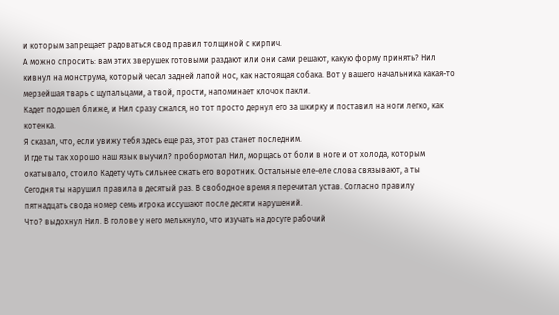и которым запрещает радоваться свод правил толщиной с кирпич.
А можно спросить: вам этих зверушек готовыми раздают или они сами решают, какую форму принять? Нил кивнул на монструма, который чесал задней лапой нос, как настоящая собака. Вот у вашего начальника какая-то мерзейшая тварь с щупальцами, а твой, прости, напоминает клочок пакли.
Кадет подошел ближе, и Нил сразу сжался, но тот просто дернул его за шкирку и поставил на ноги легко, как котенка.
Я сказал, что, если увижу тебя здесь еще раз, этот раз станет последним.
И где ты так хорошо наш язык выучил? пробормотал Нил, морщась от боли в ноге и от холода, которым окатывало, стоило Кадету чуть сильнее сжать его воротник. Остальные еле-еле слова связывают, а ты
Сегодня ты нарушил правила в десятый раз. В свободное время я перечитал устав. Согласно правилу пятнадцать свода номер семь игрока иссушают после десяти нарушений.
Что? выдохнул Нил. В голове у него мелькнуло, что изучать на досуге рабочий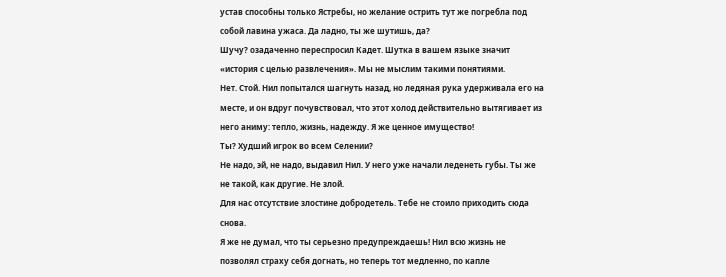устав способны только Ястребы, но желание острить тут же погребла под собой лавина ужаса. Да ладно, ты же шутишь, да?
Шучу? озадаченно переспросил Кадет. Шутка в вашем языке значит «история с целью развлечения». Мы не мыслим такими понятиями.
Нет. Стой. Нил попытался шагнуть назад, но ледяная рука удерживала его на месте, и он вдруг почувствовал, что этот холод действительно вытягивает из него аниму: тепло, жизнь, надежду. Я же ценное имущество!
Ты? Худший игрок во всем Селении?
Не надо, эй, не надо, выдавил Нил. У него уже начали леденеть губы. Ты же не такой, как другие. Не злой.
Для нас отсутствие злостине добродетель. Тебе не стоило приходить сюда снова.
Я же не думал, что ты серьезно предупреждаешь! Нил всю жизнь не позволял страху себя догнать, но теперь тот медленно, по капле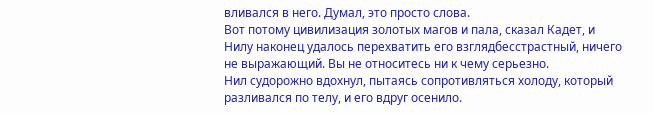вливался в него. Думал, это просто слова.
Вот потому цивилизация золотых магов и пала, сказал Кадет, и Нилу наконец удалось перехватить его взглядбесстрастный, ничего не выражающий. Вы не относитесь ни к чему серьезно.
Нил судорожно вдохнул, пытаясь сопротивляться холоду, который разливался по телу, и его вдруг осенило.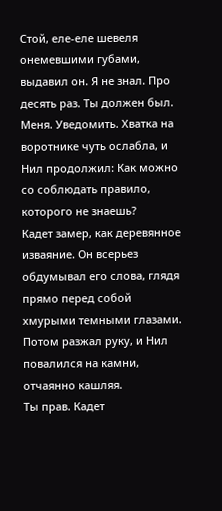Стой, еле-еле шевеля онемевшими губами, выдавил он. Я не знал. Про десять раз. Ты должен был. Меня. Уведомить. Хватка на воротнике чуть ослабла, и Нил продолжил: Как можно со соблюдать правило, которого не знаешь?
Кадет замер, как деревянное изваяние. Он всерьез обдумывал его слова, глядя прямо перед собой хмурыми темными глазами. Потом разжал руку, и Нил повалился на камни, отчаянно кашляя.
Ты прав. Кадет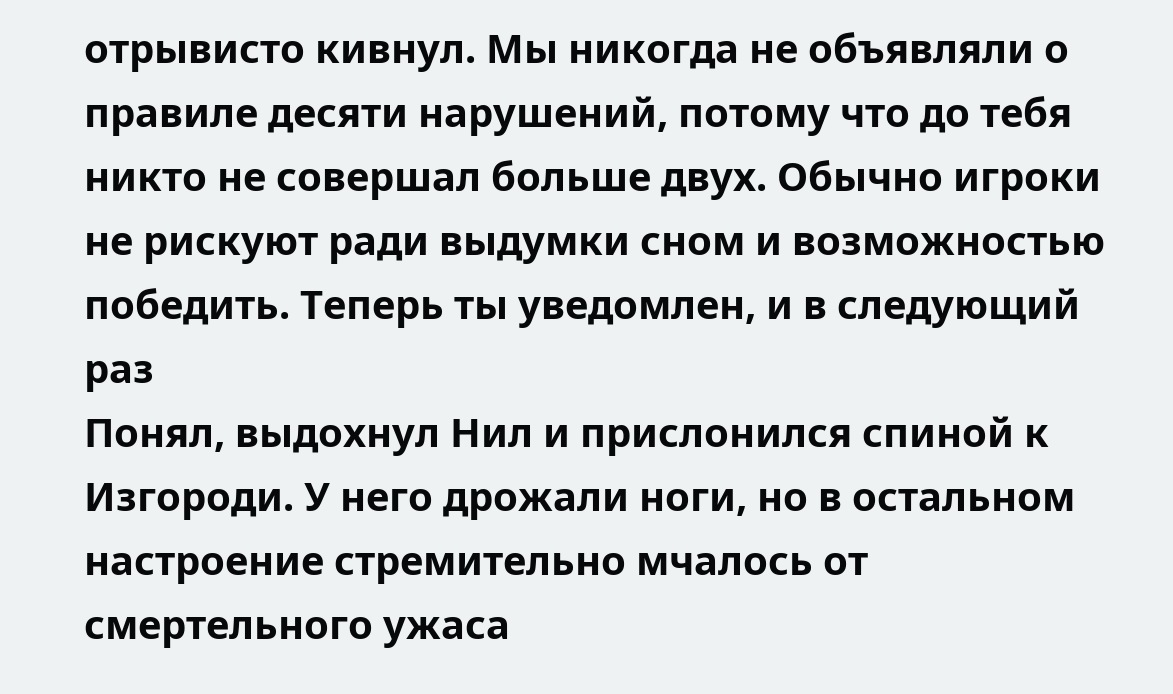отрывисто кивнул. Мы никогда не объявляли о правиле десяти нарушений, потому что до тебя никто не совершал больше двух. Обычно игроки не рискуют ради выдумки сном и возможностью победить. Теперь ты уведомлен, и в следующий раз
Понял, выдохнул Нил и прислонился спиной к Изгороди. У него дрожали ноги, но в остальном настроение стремительно мчалось от смертельного ужаса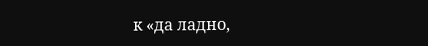к «да ладно,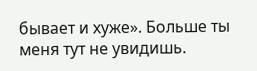бывает и хуже». Больше ты меня тут не увидишь.